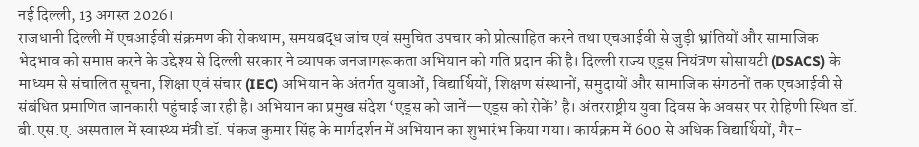नई दिल्ली, 13 अगस्त 2026।
राजधानी दिल्ली में एचआईवी संक्रमण की रोकथाम, समयबद्ध जांच एवं समुचित उपचार को प्रोत्साहित करने तथा एचआईवी से जुड़ी भ्रांतियों और सामाजिक भेदभाव को समाप्त करने के उद्देश्य से दिल्ली सरकार ने व्यापक जनजागरूकता अभियान को गति प्रदान की है। दिल्ली राज्य एड्स नियंत्रण सोसायटी (DSACS) के माध्यम से संचालित सूचना, शिक्षा एवं संचार (IEC) अभियान के अंतर्गत युवाओं, विद्यार्थियों, शिक्षण संस्थानों, समुदायों और सामाजिक संगठनों तक एचआईवी से संबंधित प्रमाणित जानकारी पहुंचाई जा रही है। अभियान का प्रमुख संदेश ‘एड्स को जानें—एड्स को रोकें’ है। अंतरराष्ट्रीय युवा दिवस के अवसर पर रोहिणी स्थित डॉ. बी.एस.ए. अस्पताल में स्वास्थ्य मंत्री डॉ. पंकज कुमार सिंह के मार्गदर्शन में अभियान का शुभारंभ किया गया। कार्यक्रम में 600 से अधिक विद्यार्थियों, गैर-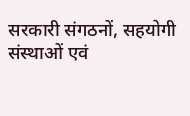सरकारी संगठनों, सहयोगी संस्थाओं एवं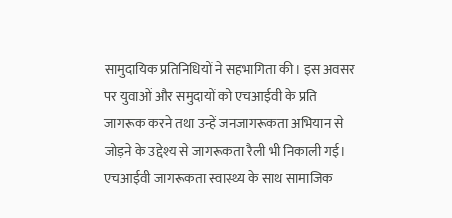सामुदायिक प्रतिनिधियों ने सहभागिता की। इस अवसर पर युवाओं और समुदायों को एचआईवी के प्रति जागरूक करने तथा उन्हें जनजागरूकता अभियान से जोड़ने के उद्देश्य से जागरूकता रैली भी निकाली गई।
एचआईवी जागरूकता स्वास्थ्य के साथ सामाजिक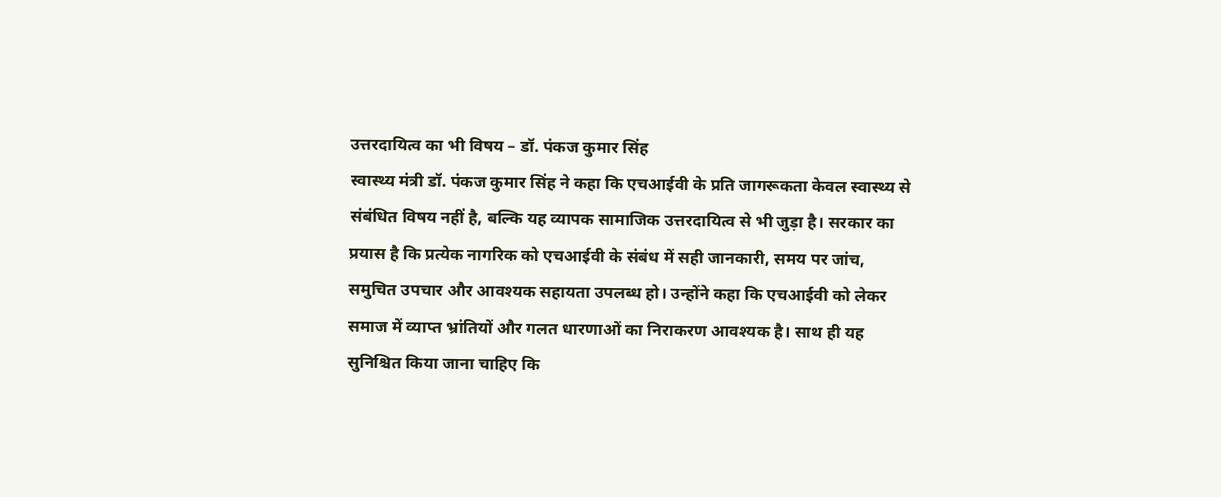उत्तरदायित्व का भी विषय – डॉ. पंकज कुमार सिंह
स्वास्थ्य मंत्री डॉ. पंकज कुमार सिंह ने कहा कि एचआईवी के प्रति जागरूकता केवल स्वास्थ्य से संबंधित विषय नहीं है, बल्कि यह व्यापक सामाजिक उत्तरदायित्व से भी जुड़ा है। सरकार का प्रयास है कि प्रत्येक नागरिक को एचआईवी के संबंध में सही जानकारी, समय पर जांच, समुचित उपचार और आवश्यक सहायता उपलब्ध हो। उन्होंने कहा कि एचआईवी को लेकर समाज में व्याप्त भ्रांतियों और गलत धारणाओं का निराकरण आवश्यक है। साथ ही यह सुनिश्चित किया जाना चाहिए कि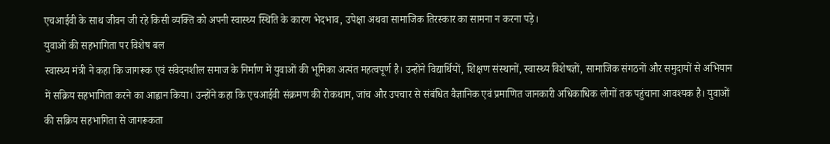एचआईवी के साथ जीवन जी रहे किसी व्यक्ति को अपनी स्वास्थ्य स्थिति के कारण भेदभाव, उपेक्षा अथवा सामाजिक तिरस्कार का सामना न करना पड़े।
युवाओं की सहभागिता पर विशेष बल
स्वास्थ्य मंत्री ने कहा कि जागरूक एवं संवेदनशील समाज के निर्माण में युवाओं की भूमिका अत्यंत महत्वपूर्ण है। उन्होंने विद्यार्थियों, शिक्षण संस्थानों, स्वास्थ्य विशेषज्ञों, सामाजिक संगठनों और समुदायों से अभियान में सक्रिय सहभागिता करने का आह्वान किया। उन्होंने कहा कि एचआईवी संक्रमण की रोकथाम, जांच और उपचार से संबंधित वैज्ञानिक एवं प्रमाणित जानकारी अधिकाधिक लोगों तक पहुंचाना आवश्यक है। युवाओं की सक्रिय सहभागिता से जागरूकता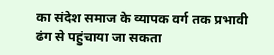का संदेश समाज के व्यापक वर्ग तक प्रभावी ढंग से पहुंचाया जा सकता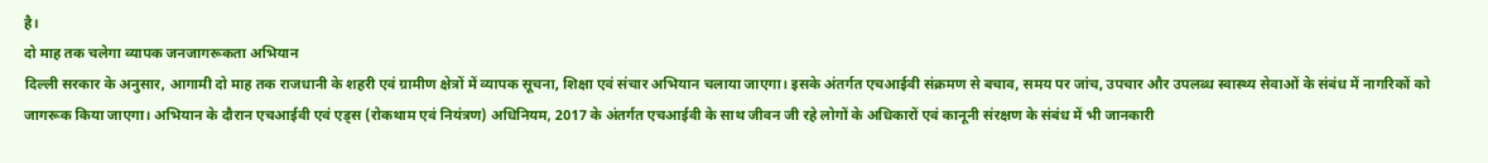है।
दो माह तक चलेगा व्यापक जनजागरूकता अभियान
दिल्ली सरकार के अनुसार, आगामी दो माह तक राजधानी के शहरी एवं ग्रामीण क्षेत्रों में व्यापक सूचना, शिक्षा एवं संचार अभियान चलाया जाएगा। इसके अंतर्गत एचआईवी संक्रमण से बचाव, समय पर जांच, उपचार और उपलब्ध स्वास्थ्य सेवाओं के संबंध में नागरिकों को जागरूक किया जाएगा। अभियान के दौरान एचआईवी एवं एड्स (रोकथाम एवं नियंत्रण) अधिनियम, 2017 के अंतर्गत एचआईवी के साथ जीवन जी रहे लोगों के अधिकारों एवं कानूनी संरक्षण के संबंध में भी जानकारी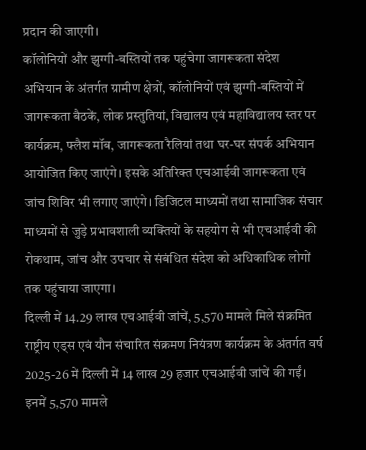प्रदान की जाएगी।
कॉलोनियों और झुग्गी-बस्तियों तक पहुंचेगा जागरूकता संदेश
अभियान के अंतर्गत ग्रामीण क्षेत्रों, कॉलोनियों एवं झुग्गी-बस्तियों में जागरूकता बैठकें, लोक प्रस्तुतियां, विद्यालय एवं महाविद्यालय स्तर पर कार्यक्रम, फ्लैश मॉब, जागरूकता रैलियां तथा घर-घर संपर्क अभियान आयोजित किए जाएंगे। इसके अतिरिक्त एचआईवी जागरूकता एवं जांच शिविर भी लगाए जाएंगे। डिजिटल माध्यमों तथा सामाजिक संचार माध्यमों से जुड़े प्रभावशाली व्यक्तियों के सहयोग से भी एचआईवी की रोकथाम, जांच और उपचार से संबंधित संदेश को अधिकाधिक लोगों तक पहुंचाया जाएगा।
दिल्ली में 14.29 लाख एचआईवी जांचें, 5,570 मामले मिले संक्रमित
राष्ट्रीय एड्स एवं यौन संचारित संक्रमण नियंत्रण कार्यक्रम के अंतर्गत वर्ष 2025-26 में दिल्ली में 14 लाख 29 हजार एचआईवी जांचें की गईं। इनमें 5,570 मामले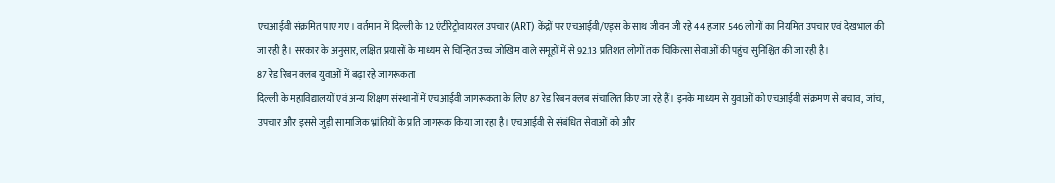एचआईवी संक्रमित पाए गए। वर्तमान में दिल्ली के 12 एंटीरेट्रोवायरल उपचार (ART) केंद्रों पर एचआईवी/एड्स के साथ जीवन जी रहे 44 हजार 546 लोगों का नियमित उपचार एवं देखभाल की जा रही है। सरकार के अनुसार, लक्षित प्रयासों के माध्यम से चिन्हित उच्च जोखिम वाले समूहों में से 92.13 प्रतिशत लोगों तक चिकित्सा सेवाओं की पहुंच सुनिश्चित की जा रही है।
87 रेड रिबन क्लब युवाओं में बढ़ा रहे जागरूकता
दिल्ली के महाविद्यालयों एवं अन्य शिक्षण संस्थानों में एचआईवी जागरूकता के लिए 87 रेड रिबन क्लब संचालित किए जा रहे हैं। इनके माध्यम से युवाओं को एचआईवी संक्रमण से बचाव, जांच, उपचार और इससे जुड़ी सामाजिक भ्रांतियों के प्रति जागरूक किया जा रहा है। एचआईवी से संबंधित सेवाओं को और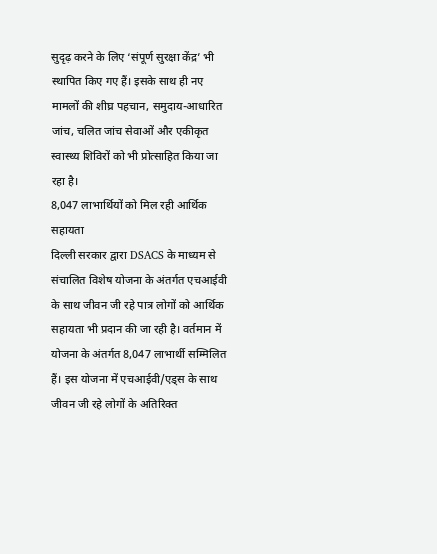सुदृढ़ करने के लिए ‘संपूर्ण सुरक्षा केंद्र’ भी स्थापित किए गए हैं। इसके साथ ही नए मामलों की शीघ्र पहचान, समुदाय-आधारित जांच, चलित जांच सेवाओं और एकीकृत स्वास्थ्य शिविरों को भी प्रोत्साहित किया जा रहा है।
8,047 लाभार्थियों को मिल रही आर्थिक सहायता
दिल्ली सरकार द्वारा DSACS के माध्यम से संचालित विशेष योजना के अंतर्गत एचआईवी के साथ जीवन जी रहे पात्र लोगों को आर्थिक सहायता भी प्रदान की जा रही है। वर्तमान में योजना के अंतर्गत 8,047 लाभार्थी सम्मिलित हैं। इस योजना में एचआईवी/एड्स के साथ जीवन जी रहे लोगों के अतिरिक्त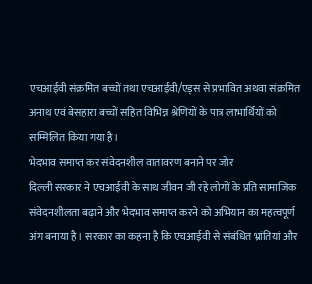एचआईवी संक्रमित बच्चों तथा एचआईवी/एड्स से प्रभावित अथवा संक्रमित अनाथ एवं बेसहारा बच्चों सहित विभिन्न श्रेणियों के पात्र लाभार्थियों को सम्मिलित किया गया है।
भेदभाव समाप्त कर संवेदनशील वातावरण बनाने पर जोर
दिल्ली सरकार ने एचआईवी के साथ जीवन जी रहे लोगों के प्रति सामाजिक संवेदनशीलता बढ़ाने और भेदभाव समाप्त करने को अभियान का महत्वपूर्ण अंग बनाया है। सरकार का कहना है कि एचआईवी से संबंधित भ्रांतियां और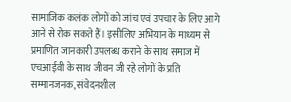सामाजिक कलंक लोगों को जांच एवं उपचार के लिए आगे आने से रोक सकते हैं। इसीलिए अभियान के माध्यम से प्रमाणित जानकारी उपलब्ध कराने के साथ समाज में एचआईवी के साथ जीवन जी रहे लोगों के प्रति सम्मानजनक, संवेदनशील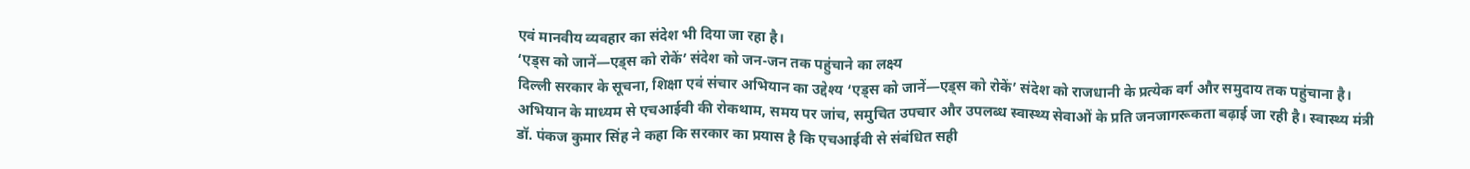एवं मानवीय व्यवहार का संदेश भी दिया जा रहा है।
‘एड्स को जानें—एड्स को रोकें’ संदेश को जन-जन तक पहुंचाने का लक्ष्य
दिल्ली सरकार के सूचना, शिक्षा एवं संचार अभियान का उद्देश्य ‘एड्स को जानें—एड्स को रोकें’ संदेश को राजधानी के प्रत्येक वर्ग और समुदाय तक पहुंचाना है। अभियान के माध्यम से एचआईवी की रोकथाम, समय पर जांच, समुचित उपचार और उपलब्ध स्वास्थ्य सेवाओं के प्रति जनजागरूकता बढ़ाई जा रही है। स्वास्थ्य मंत्री डॉ. पंकज कुमार सिंह ने कहा कि सरकार का प्रयास है कि एचआईवी से संबंधित सही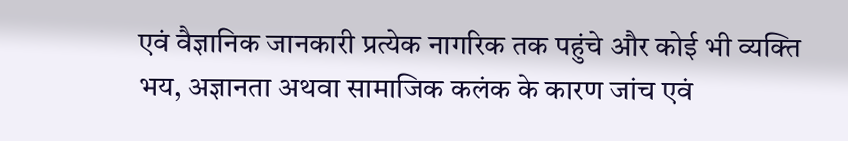एवं वैज्ञानिक जानकारी प्रत्येक नागरिक तक पहुंचे और कोई भी व्यक्ति भय, अज्ञानता अथवा सामाजिक कलंक के कारण जांच एवं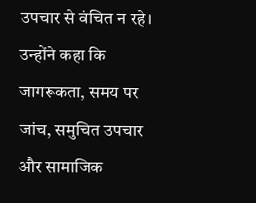उपचार से वंचित न रहे। उन्होंने कहा कि जागरूकता, समय पर जांच, समुचित उपचार और सामाजिक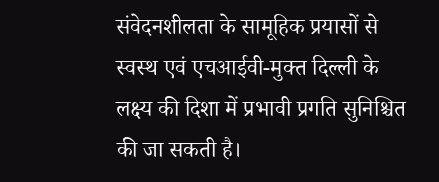संवेदनशीलता के सामूहिक प्रयासों से स्वस्थ एवं एचआईवी-मुक्त दिल्ली के लक्ष्य की दिशा में प्रभावी प्रगति सुनिश्चित की जा सकती है।